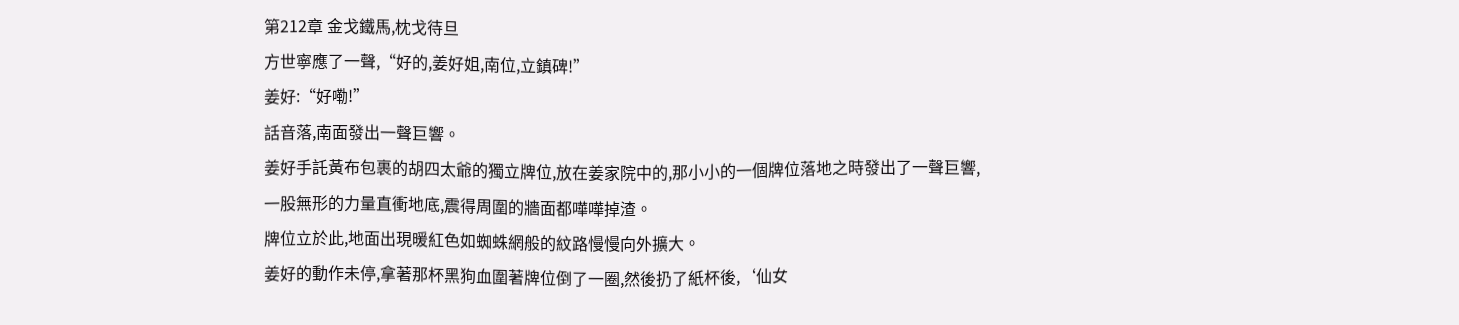第212章 金戈鐵馬,枕戈待旦
方世寧應了一聲,“好的,姜好姐,南位,立鎮碑!”
姜好:“好嘞!”
話音落,南面發出一聲巨響。
姜好手託黃布包裹的胡四太爺的獨立牌位,放在姜家院中的,那小小的一個牌位落地之時發出了一聲巨響,一股無形的力量直衝地底,震得周圍的牆面都嘩嘩掉渣。
牌位立於此,地面出現暖紅色如蜘蛛網般的紋路慢慢向外擴大。
姜好的動作未停,拿著那杯黑狗血圍著牌位倒了一圈,然後扔了紙杯後,‘仙女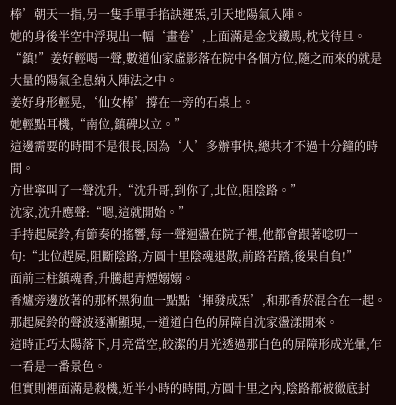棒’朝天一指,另一隻手單手掐訣運炁,引天地陽氣入陣。
她的身後半空中浮現出一幅‘畫卷’,上面滿是金戈鐵馬,枕戈待旦。
“鎮!”姜好輕喝一聲,數道仙家虛影落在院中各個方位,隨之而來的就是大量的陽氣全息納入陣法之中。
姜好身形輕晃,‘仙女棒’撐在一旁的石桌上。
她輕點耳機,“南位,鎮碑以立。”
這邊需要的時間不是很長,因為‘人’多辦事快,總共才不過十分鐘的時間。
方世寧叫了一聲沈升,“沈升哥,到你了,北位,阻陰路。”
沈家,沈升應聲:“嗯,這就開始。”
手持起屍鈴,有節奏的搖響,每一聲迴盪在院子裡,他都會跟著唸叨一句:“北位趕屍,阻斷陰路,方圓十里陰魂退散,前路若踏,後果自負!”
面前三柱鎮魂香,升騰起青煙嫋嫋。
香爐旁邊放著的那杯黑狗血一點點‘揮發成炁’,和那香菸混合在一起。
那起屍鈴的聲波逐漸顯現,一道道白色的屏障自沈家盪漾開來。
這時正巧太陽落下,月亮當空,皎潔的月光透過那白色的屏障形成光暈,乍一看是一番景色。
但實則裡面滿是殺機,近半小時的時間,方圓十里之內,陰路都被徹底封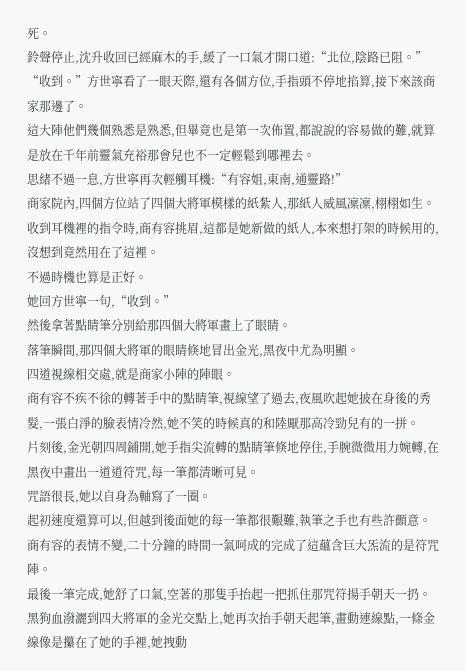死。
鈴聲停止,沈升收回已經麻木的手,緩了一口氣才開口道:“北位,陰路已阻。”
“收到。”方世寧看了一眼天際,還有各個方位,手指頭不停地掐算,接下來該商家那邊了。
這大陣他們幾個熟悉是熟悉,但畢竟也是第一次佈置,都說說的容易做的難,就算是放在千年前靈氣充裕那會兒也不一定輕鬆到哪裡去。
思緒不過一息,方世寧再次輕觸耳機:“有容姐,東南,通靈路!”
商家院內,四個方位站了四個大將軍模樣的紙紮人,那紙人威風凜凜,栩栩如生。
收到耳機裡的指令時,商有容挑眉,這都是她新做的紙人,本來想打架的時候用的,沒想到竟然用在了這裡。
不過時機也算是正好。
她回方世寧一句,“收到。”
然後拿著點睛筆分別給那四個大將軍畫上了眼睛。
落筆瞬間,那四個大將軍的眼睛倏地冒出金光,黑夜中尤為明顯。
四道視線相交處,就是商家小陣的陣眼。
商有容不疾不徐的轉著手中的點睛筆,視線望了過去,夜風吹起她披在身後的秀髮,一張白淨的臉表情冷然,她不笑的時候真的和陸厭那高冷勁兒有的一拼。
片刻後,金光朝四周鋪開,她手指尖流轉的點睛筆倏地停住,手腕微微用力婉轉,在黑夜中畫出一道道符咒,每一筆都清晰可見。
咒語很長,她以自身為軸寫了一圈。
起初速度還算可以,但越到後面她的每一筆都很艱難,執筆之手也有些許顫意。
商有容的表情不變,二十分鐘的時間一氣呵成的完成了這蘊含巨大炁流的是符咒陣。
最後一筆完成,她舒了口氣,空著的那隻手抬起一把抓住那咒符揚手朝天一扔。
黑狗血潑灑到四大將軍的金光交點上,她再次抬手朝天起筆,畫動連線點,一條金線像是攥在了她的手裡,她拽動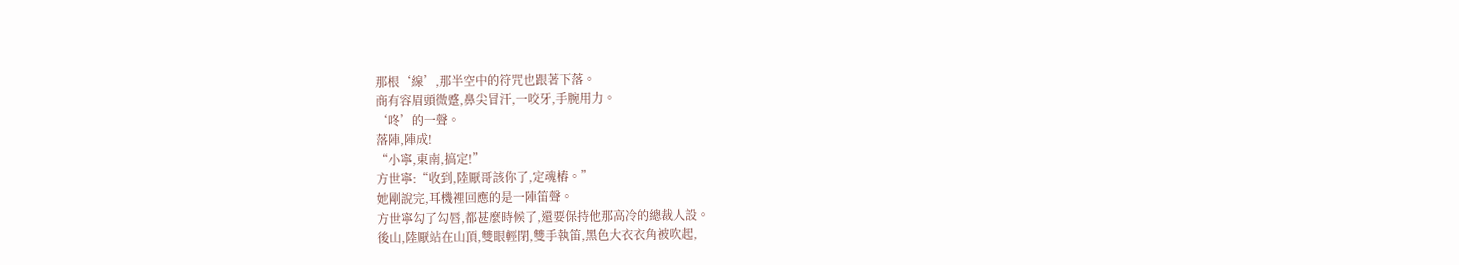那根‘線’,那半空中的符咒也跟著下落。
商有容眉頭微蹙,鼻尖冒汗,一咬牙,手腕用力。
‘咚’的一聲。
落陣,陣成!
“小寧,東南,搞定!”
方世寧:“收到,陸厭哥該你了,定魂樁。”
她剛說完,耳機裡回應的是一陣笛聲。
方世寧勾了勾唇,都甚麼時候了,還要保持他那高冷的總裁人設。
後山,陸厭站在山頂,雙眼輕閉,雙手執笛,黑色大衣衣角被吹起,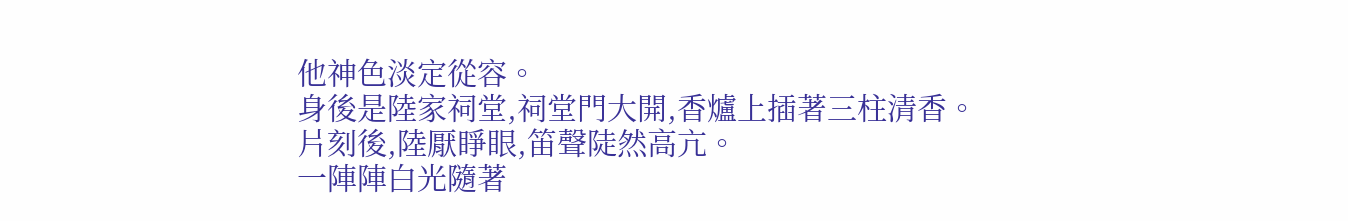他神色淡定從容。
身後是陸家祠堂,祠堂門大開,香爐上插著三柱清香。
片刻後,陸厭睜眼,笛聲陡然高亢。
一陣陣白光隨著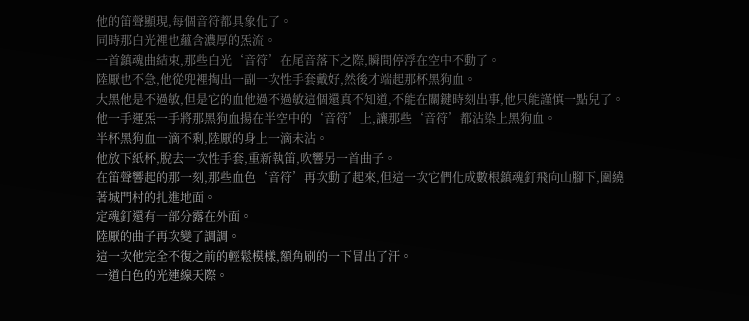他的笛聲顯現,每個音符都具象化了。
同時那白光裡也蘊含濃厚的炁流。
一首鎮魂曲結束,那些白光‘音符’在尾音落下之際,瞬間停浮在空中不動了。
陸厭也不急,他從兜裡掏出一副一次性手套戴好,然後才端起那杯黑狗血。
大黑他是不過敏,但是它的血他過不過敏這個還真不知道,不能在關鍵時刻出事,他只能謹慎一點兒了。
他一手運炁一手將那黑狗血揚在半空中的‘音符’上,讓那些‘音符’都沾染上黑狗血。
半杯黑狗血一滴不剩,陸厭的身上一滴未沾。
他放下紙杯,脫去一次性手套,重新執笛,吹響另一首曲子。
在笛聲響起的那一刻,那些血色‘音符’再次動了起來,但這一次它們化成數根鎮魂釘飛向山腳下,圍繞著城門村的扎進地面。
定魂釘還有一部分露在外面。
陸厭的曲子再次變了調調。
這一次他完全不復之前的輕鬆模樣,額角刷的一下冒出了汗。
一道白色的光連線天際。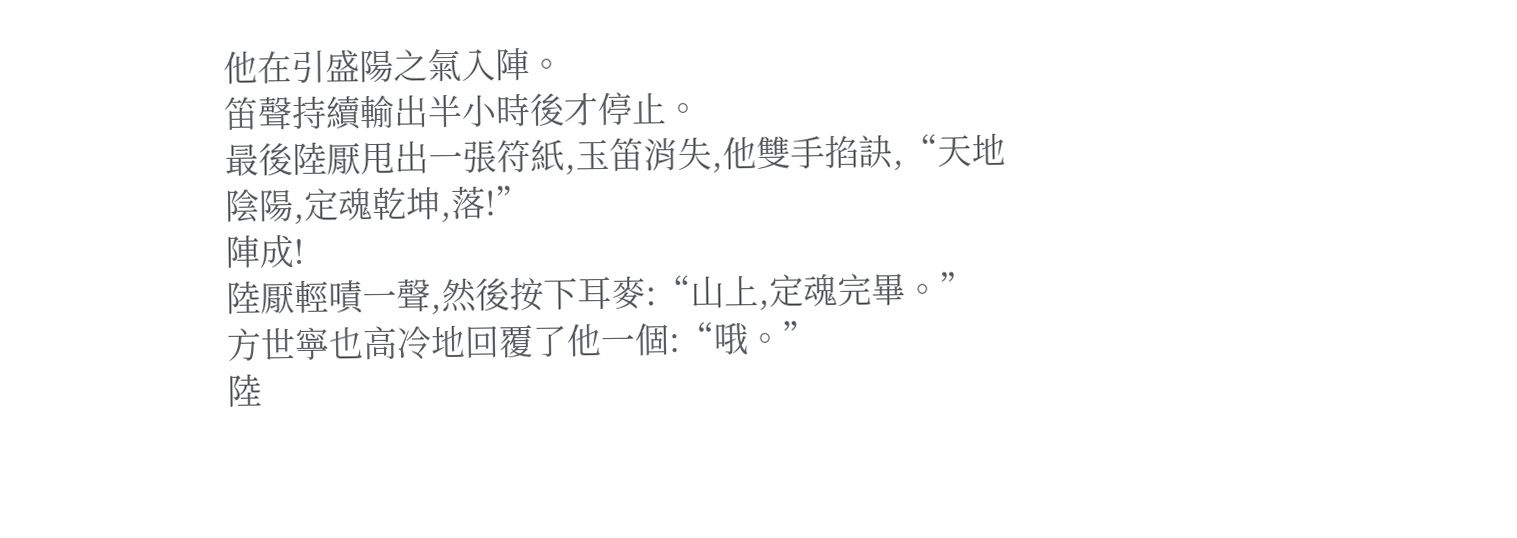他在引盛陽之氣入陣。
笛聲持續輸出半小時後才停止。
最後陸厭甩出一張符紙,玉笛消失,他雙手掐訣,“天地陰陽,定魂乾坤,落!”
陣成!
陸厭輕嘖一聲,然後按下耳麥:“山上,定魂完畢。”
方世寧也高冷地回覆了他一個:“哦。”
陸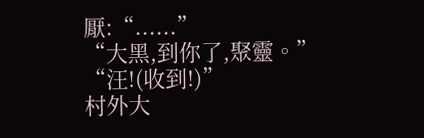厭:“......”
“大黑,到你了,聚靈。”
“汪!(收到!)”
村外大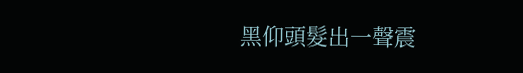黑仰頭髮出一聲震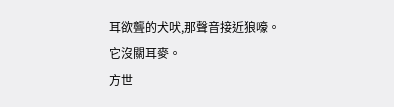耳欲聾的犬吠,那聲音接近狼嚎。
它沒關耳麥。
方世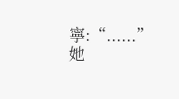寧:“......”
她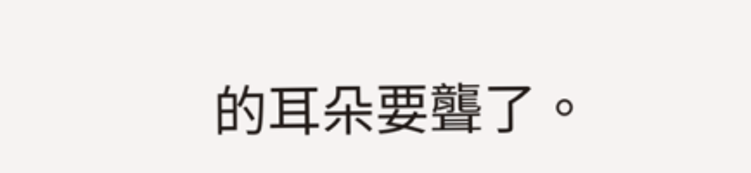的耳朵要聾了。